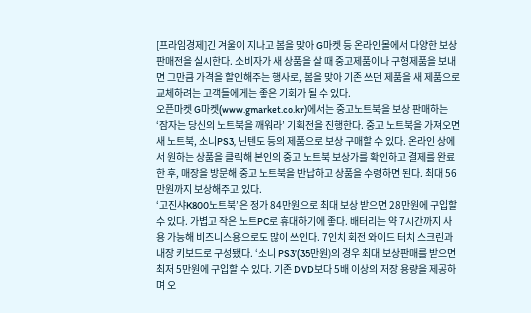[프라임경제]긴 겨울이 지나고 봄을 맞아 G마켓 등 온라인몰에서 다양한 보상 판매전을 실시한다. 소비자가 새 상품을 살 때 중고제품이나 구형제품을 보내면 그만큼 가격을 할인해주는 행사로, 봄을 맞아 기존 쓰던 제품을 새 제품으로 교체하려는 고객들에게는 좋은 기회가 될 수 있다.
오픈마켓 G마켓(www.gmarket.co.kr)에서는 중고노트북을 보상 판매하는 ‘잠자는 당신의 노트북을 깨워라’ 기획전을 진행한다. 중고 노트북을 가져오면 새 노트북, 소니PS3, 닌텐도 등의 제품으로 보상 구매할 수 있다. 온라인 상에서 원하는 상품을 클릭해 본인의 중고 노트북 보상가를 확인하고 결제를 완료한 후, 매장을 방문해 중고 노트북을 반납하고 상품을 수령하면 된다. 최대 56만원까지 보상해주고 있다.
‘고진샤K800노트북’은 정가 84만원으로 최대 보상 받으면 28만원에 구입할 수 있다. 가볍고 작은 노트PC로 휴대하기에 좋다. 배터리는 약 7시간까지 사용 가능해 비즈니스용으로도 많이 쓰인다. 7인치 회전 와이드 터치 스크린과 내장 키보드로 구성됐다. ‘소니 PS3’(35만원)의 경우 최대 보상판매를 받으면 최저 5만원에 구입할 수 있다. 기존 DVD보다 5배 이상의 저장 용량을 제공하며 오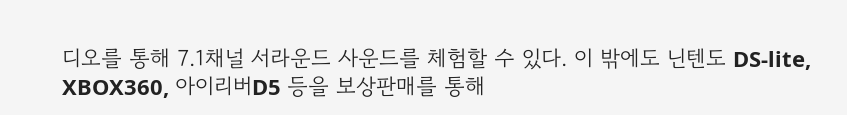디오를 통해 7.1채널 서라운드 사운드를 체험할 수 있다. 이 밖에도 닌텐도 DS-lite, XBOX360, 아이리버D5 등을 보상판매를 통해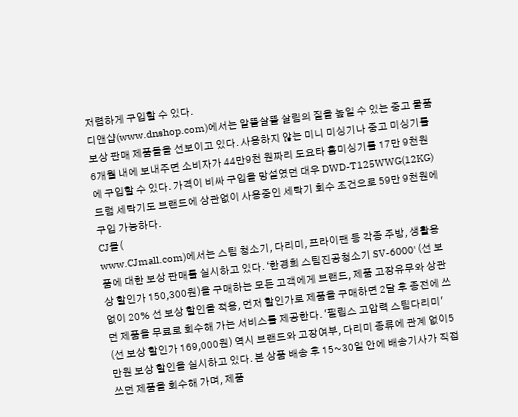저렴하게 구입할 수 있다.
디앤샵(www.dnshop.com)에서는 알뜰살뜰 살림의 질을 높일 수 있는 중고 물품 보상 판매 제품들을 선보이고 있다. 사용하지 않는 미니 미싱기나 중고 미싱기를 6개월 내에 보내주면 소비자가 44만9천 원짜리 도요타 홈미싱기를 17만 9천원에 구입할 수 있다. 가격이 비싸 구입을 망설였던 대우 DWD-T125WWG(12KG) 드럼 세탁기도 브랜드에 상관없이 사용중인 세탁기 회수 조건으로 59만 9천원에 구입 가능하다.
CJ몰(
www.CJmall.com)에서는 스팀 청소기, 다리미, 프라이팬 등 각종 주방, 생활용품에 대한 보상 판매를 실시하고 있다. ‘한경희 스팀진공청소기 SV-6000' (선 보상 할인가 150,300원)을 구매하는 모든 고객에게 브랜드, 제품 고장유무와 상관없이 20% 선 보상 할인을 적용, 먼저 할인가로 제품을 구매하면 2달 후 종전에 쓰던 제품을 무료로 회수해 가는 서비스를 제공한다. '필립스 고압력 스팀다리미' (선 보상 할인가 169,000원) 역시 브랜드와 고장여부, 다리미 종류에 관계 없이5만원 보상 할인을 실시하고 있다. 본 상품 배송 후 15~30일 안에 배송기사가 직접 쓰던 제품을 회수해 가며, 제품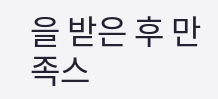을 받은 후 만족스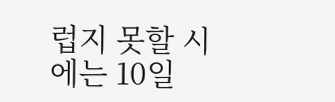럽지 못할 시에는 10일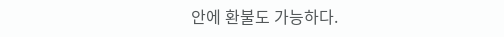안에 환불도 가능하다.